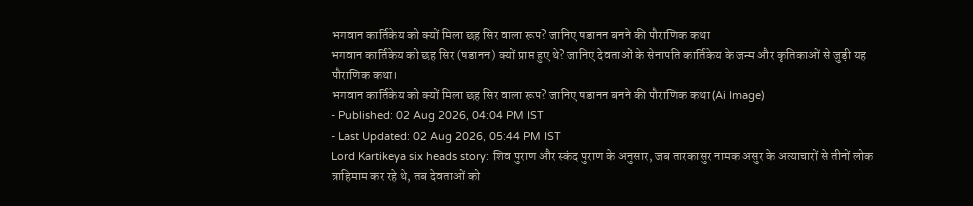भगवान कार्तिकेय को क्यों मिला छह सिर वाला रूप? जानिए षडानन बनने की पौराणिक कथा
भगवान कार्तिकेय को छह सिर (षडानन) क्यों प्राप्त हुए थे? जानिए देवताओं के सेनापति कार्तिकेय के जन्म और कृतिकाओं से जुड़ी यह पौराणिक कथा।
भगवान कार्तिकेय को क्यों मिला छह सिर वाला रूप? जानिए षडानन बनने की पौराणिक कथा (Ai Image)
- Published: 02 Aug 2026, 04:04 PM IST
- Last Updated: 02 Aug 2026, 05:44 PM IST
Lord Kartikeya six heads story: शिव पुराण और स्कंद पुराण के अनुसार, जब तारकासुर नामक असुर के अत्याचारों से तीनों लोक त्राहिमाम कर रहे थे, तब देवताओं को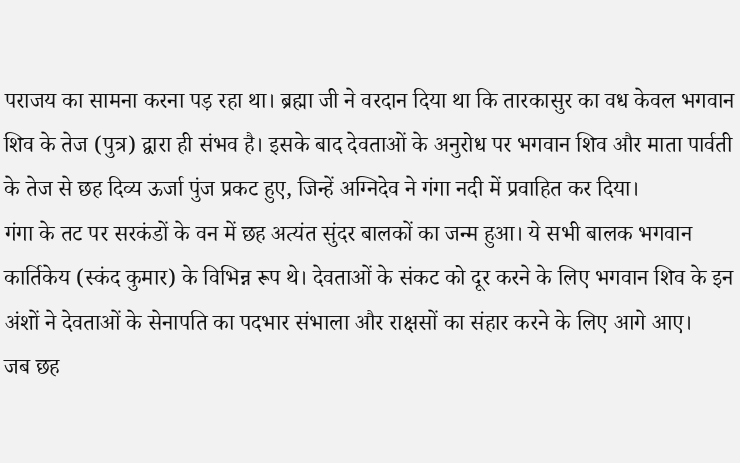पराजय का सामना करना पड़ रहा था। ब्रह्मा जी ने वरदान दिया था कि तारकासुर का वध केवल भगवान शिव के तेज (पुत्र) द्वारा ही संभव है। इसके बाद देवताओं के अनुरोध पर भगवान शिव और माता पार्वती के तेज से छह दिव्य ऊर्जा पुंज प्रकट हुए, जिन्हें अग्निदेव ने गंगा नदी में प्रवाहित कर दिया।
गंगा के तट पर सरकंडों के वन में छह अत्यंत सुंदर बालकों का जन्म हुआ। ये सभी बालक भगवान कार्तिकेय (स्कंद कुमार) के विभिन्न रूप थे। देवताओं के संकट को दूर करने के लिए भगवान शिव के इन अंशों ने देवताओं के सेनापति का पदभार संभाला और राक्षसों का संहार करने के लिए आगे आए।
जब छह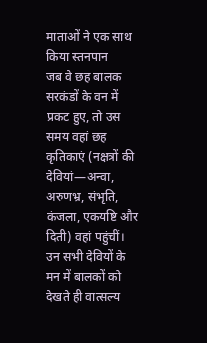माताओं ने एक साथ किया स्तनपान
जब वे छह बालक सरकंडों के वन में प्रकट हुए, तो उस समय वहां छह कृतिकाएं (नक्षत्रों की देवियां—अन्वा, अरुणभ्र, संभृति, कंजला, एकयष्टि और दिती) वहां पहुंचीं। उन सभी देवियों के मन में बालकों को देखते ही वात्सल्य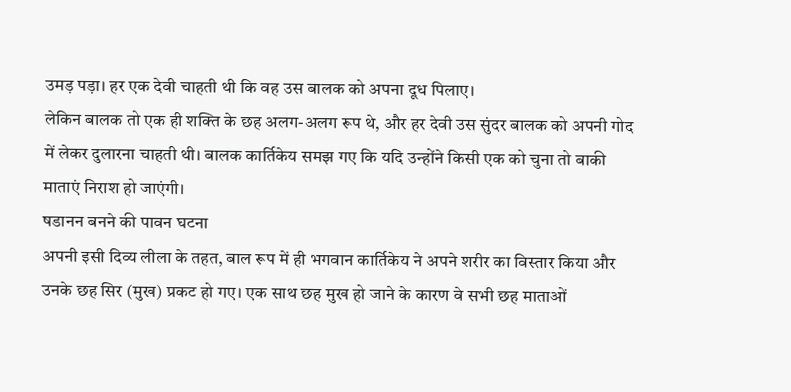उमड़ पड़ा। हर एक देवी चाहती थी कि वह उस बालक को अपना दूध पिलाए।
लेकिन बालक तो एक ही शक्ति के छह अलग-अलग रूप थे, और हर देवी उस सुंदर बालक को अपनी गोद में लेकर दुलारना चाहती थी। बालक कार्तिकेय समझ गए कि यदि उन्होंने किसी एक को चुना तो बाकी माताएं निराश हो जाएंगी।
षडानन बनने की पावन घटना
अपनी इसी दिव्य लीला के तहत, बाल रूप में ही भगवान कार्तिकेय ने अपने शरीर का विस्तार किया और उनके छह सिर (मुख) प्रकट हो गए। एक साथ छह मुख हो जाने के कारण वे सभी छह माताओं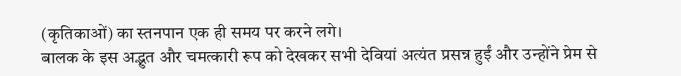(कृतिकाओं) का स्तनपान एक ही समय पर करने लगे।
बालक के इस अद्भुत और चमत्कारी रूप को देखकर सभी देवियां अत्यंत प्रसन्न हुईं और उन्होंने प्रेम से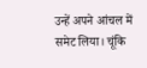उन्हें अपने आंचल में समेट लिया। चूंकि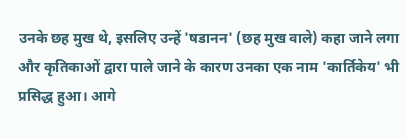उनके छह मुख थे, इसलिए उन्हें 'षडानन' (छह मुख वाले) कहा जाने लगा और कृतिकाओं द्वारा पाले जाने के कारण उनका एक नाम 'कार्तिकेय' भी प्रसिद्ध हुआ। आगे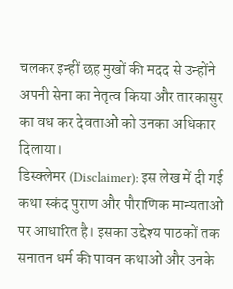चलकर इन्हीं छह मुखों की मदद से उन्होंने अपनी सेना का नेतृत्व किया और तारकासुर का वध कर देवताओं को उनका अधिकार दिलाया।
डिस्क्लेमर (Disclaimer): इस लेख में दी गई कथा स्कंद पुराण और पौराणिक मान्यताओं पर आधारित है। इसका उद्देश्य पाठकों तक सनातन धर्म की पावन कथाओं और उनके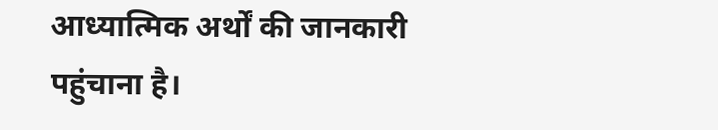आध्यात्मिक अर्थों की जानकारी पहुंचाना है।